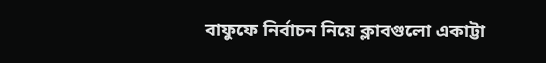বাফুফে নির্বাচন নিয়ে ক্লাবগুলো একাট্টা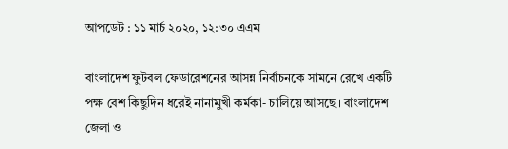আপডেট : ১১ মার্চ ২০২০, ১২:৩০ এএম

বাংলাদেশ ফুটবল ফেডারেশনের আসন্ন নির্বাচনকে সামনে রেখে একটি পক্ষ বেশ কিছুদিন ধরেই নানামুখী কর্মকা- চালিয়ে আসছে। বাংলাদেশ জেলা ও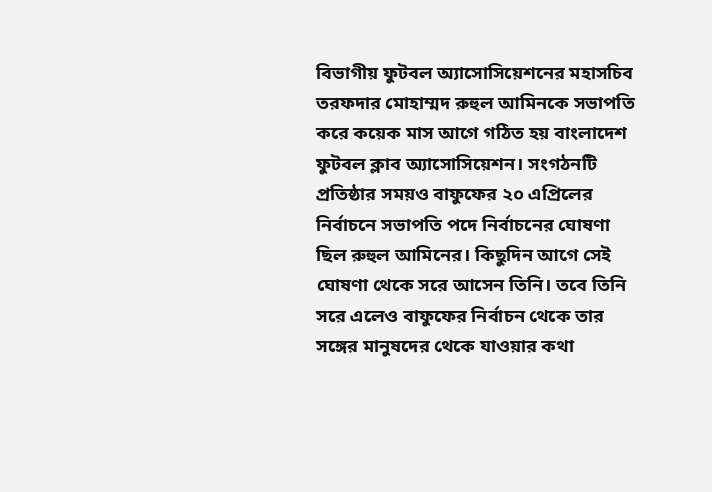বিভাগীয় ফুটবল অ্যাসোসিয়েশনের মহাসচিব তরফদার মোহাম্মদ রুহুল আমিনকে সভাপতি করে কয়েক মাস আগে গঠিত হয় বাংলাদেশ ফুটবল ক্লাব অ্যাসোসিয়েশন। সংগঠনটি প্রতিষ্ঠার সময়ও বাফুফের ২০ এপ্রিলের নির্বাচনে সভাপতি পদে নির্বাচনের ঘোষণা ছিল রুহুল আমিনের। কিছুদিন আগে সেই ঘোষণা থেকে সরে আসেন তিনি। তবে তিনি সরে এলেও বাফুফের নির্বাচন থেকে তার সঙ্গের মানুষদের থেকে যাওয়ার কথা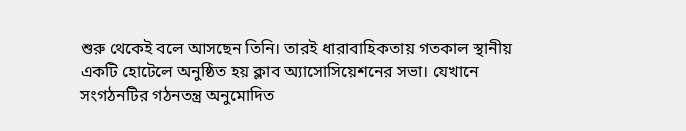শুরু থেকেই বলে আসছেন তিনি। তারই ধারাবাহিকতায় গতকাল স্থানীয় একটি হোটেলে অনুষ্ঠিত হয় ক্লাব অ্যাসোসিয়েশনের সভা। যেখানে সংগঠনটির গঠনতন্ত্র অনুমোদিত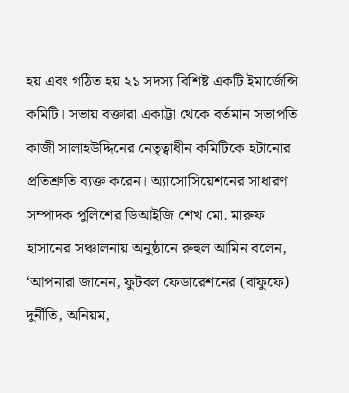হয় এবং গঠিত হয় ২১ সদস্য বিশিষ্ট একটি ইমার্জেন্সি কমিটি। সভায় বক্তারা একাট্টা থেকে বর্তমান সভাপতি কাজী সালাহউদ্দিনের নেতৃত্বাধীন কমিটিকে হটানোর প্রতিশ্রুতি ব্যক্ত করেন। অ্যাসোসিয়েশনের সাধারণ সম্পাদক পুলিশের ডিআইজি শেখ মো. মারুফ হাসানের সঞ্চালনায় অনুষ্ঠানে রুহুল আমিন বলেন, ‘আপনারা জানেন, ফুটবল ফেডারেশনের (বাফুফে) দুর্নীতি, অনিয়ম,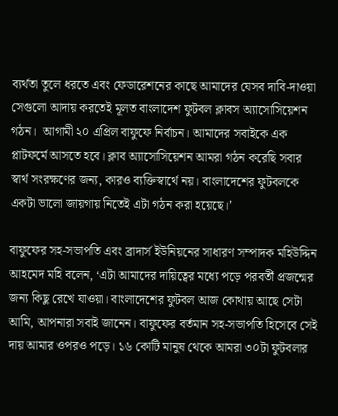ব্যর্থতা তুলে ধরতে এবং ফেডারেশনের কাছে আমাদের যেসব দাবি-দাওয়া সেগুলো আদায় করতেই মূলত বাংলাদেশ ফুটবল ক্লাবস অ্যাসোসিয়েশন গঠন।  আগামী ২০ এপ্রিল বাফুফে নির্বাচন। আমাদের সবাইকে এক প্লাটফর্মে আসতে হবে। ক্লাব অ্যাসোসিয়েশন আমরা গঠন করেছি সবার স্বার্থ সংরক্ষণের জন্য, কারও ব্যক্তিস্বার্থে নয়। বাংলাদেশের ফুটবলকে একটা ভালো জায়গায় নিতেই এটা গঠন করা হয়েছে।’

বাফুফের সহ-সভাপতি এবং ব্রাদার্স ইউনিয়নের সাধারণ সম্পাদক মহিউদ্দিন আহমেদ মহি বলেন, ‘এটা আমাদের দায়িত্বের মধ্যে পড়ে পরবর্তী প্রজন্মের জন্য কিছু রেখে যাওয়া। বাংলাদেশের ফুটবল আজ কোথায় আছে সেটা আমি, আপনারা সবাই জানেন। বাফুফের বর্তমান সহ-সভাপতি হিসেবে সেই দায় আমার ওপরও পড়ে। ১৬ কোটি মানুষ থেকে আমরা ৩০টা ফুটবলার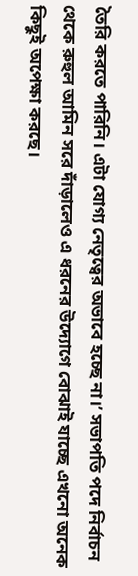তৈরি করতে পারিনি। এটা যোগ্য নেতৃত্বের অভাবে হচ্ছে না।’ সভাপতি পদে নির্বাচন থেকে রুহুল আমিন সরে দাঁড়ালেও এ ধরনের উদ্যোগে বোঝাই যাচ্ছে এখনো অনেক কিছুই অপেক্ষা করছে।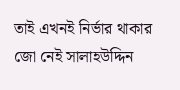তাই এখনই নির্ভার থাকার জো নেই সালাহউদ্দিন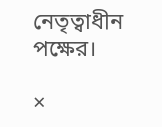নেতৃত্বাধীন পক্ষের।

×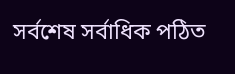সর্বশেষ সর্বাধিক পঠিত